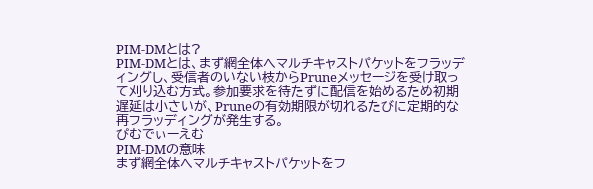PIM-DMとは?
PIM-DMとは、まず網全体へマルチキャストパケットをフラッディングし、受信者のいない枝からPruneメッセージを受け取って刈り込む方式。参加要求を待たずに配信を始めるため初期遅延は小さいが、Pruneの有効期限が切れるたびに定期的な再フラッディングが発生する。
ぴむでぃーえむ
PIM-DMの意味
まず網全体へマルチキャストパケットをフ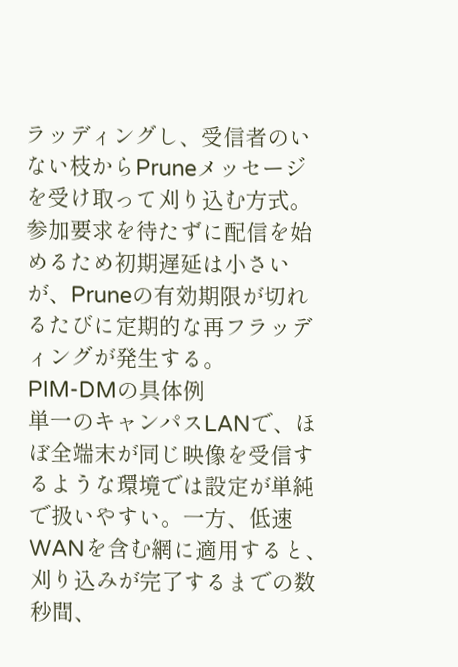ラッディングし、受信者のいない枝からPruneメッセージを受け取って刈り込む方式。参加要求を待たずに配信を始めるため初期遅延は小さいが、Pruneの有効期限が切れるたびに定期的な再フラッディングが発生する。
PIM-DMの具体例
単一のキャンパスLANで、ほぼ全端末が同じ映像を受信するような環境では設定が単純で扱いやすい。一方、低速WANを含む網に適用すると、刈り込みが完了するまでの数秒間、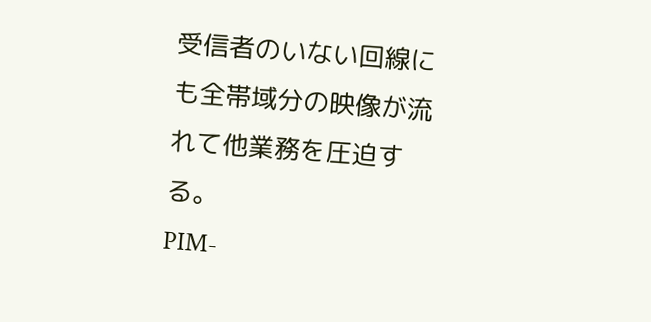受信者のいない回線にも全帯域分の映像が流れて他業務を圧迫する。
PIM-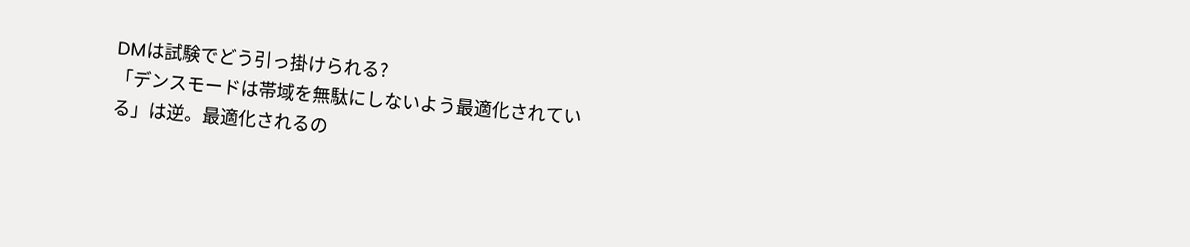DMは試験でどう引っ掛けられる?
「デンスモードは帯域を無駄にしないよう最適化されている」は逆。最適化されるの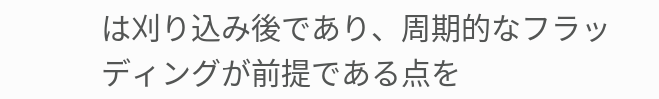は刈り込み後であり、周期的なフラッディングが前提である点を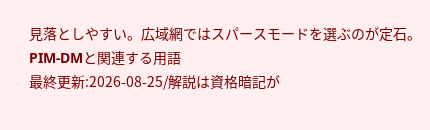見落としやすい。広域網ではスパースモードを選ぶのが定石。
PIM-DMと関連する用語
最終更新:2026-08-25/解説は資格暗記が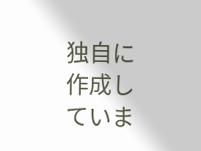独自に作成していま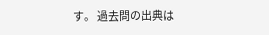す。 過去問の出典は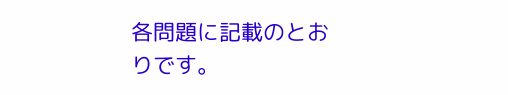各問題に記載のとおりです。